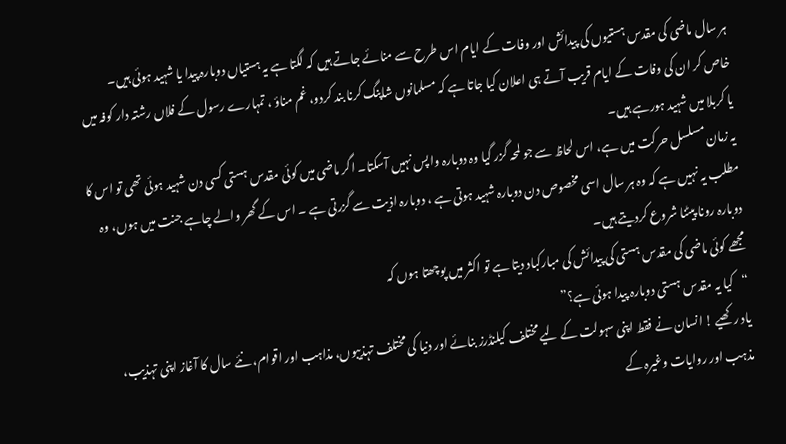ہر سال ماضی کی مقدس ہستیوں کی پیدائش اور وفات کے ایام اس طرح سے منائے جاتے ہیں کہ لگتا ہے یہ ہستیاں دوبارہ پیدا یا شہید ہوئی ہیں۔
خاص کر ان کی وفات کے ایام قریب آتے ہی اعلان کیا جاتا ہے کہ مسلمانوں شاپنگ کرنا بند کردو، غم مناؤ ، تمہارے رسول کے فلاں رشتہ دار کوفہ میں یا کربلا میں شہید ہورہے ہیں۔
یہ زمان مسلسل حرکت میں ہے، اس لحاظ سے جو لمحہ گزر گیا وہ دوبارہ واپس نہیں آسکتا۔ اگر ماضی میں کوئی مقدس ہستی کسی دن شہید ہوئی تھی تو اس کا مطلب یہ نہیں ہے کہ وہ ہر سال اسی مخصوص دن دوبارہ شہید ہوتی ہے ، دوبارہ اذیت سے گزرتی ہے ۔ اس کے گھر والے چاہے جنت میں ہوں، وہ دوبارہ رونا پیٹنا شروع کردیتے ہیں۔
مجھے کوئی ماضی کی مقدس ہستی کی پیدائش کی مبارکباد دیتا ہے تو اکثر میں پوچھتا ہوں کہ
“کیا یہ مقدس ہستی دوبارہ پیدا ہوئی ہے؟”
یاد رکھیے ! انسان نے فقط اپنی سہولت کے لیے مختلف کیلنڈرز بنائے اور دنیا کی مختلف تہذیبوں، مذاہب اور اقوام، نئے سال کا آغاز اپنی تہذیب، مذہب اور روایات وغیرہ کے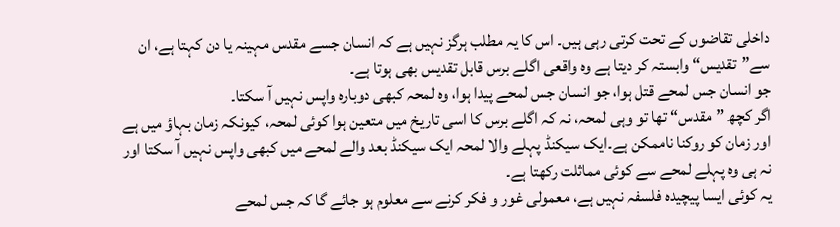داخلی تقاضوں کے تحت کرتی رہی ہیں۔ اس کا یہ مطلب ہرگز نہیں ہے کہ انسان جسے مقدس مہینہ یا دن کہتا ہے، ان سے”تقدیس“ وابستہ کر دیتا ہے وہ واقعی اگلے برس قابل تقدیس بھی ہوتا ہے۔
جو انسان جس لمحے قتل ہوا، جو انسان جس لمحے پیدا ہوا، وہ لمحہ کبھی دوبارہ واپس نہیں آ سکتا۔
اگر کچھ ”مقدس“ تھا تو وہی لمحہ، نہ کہ اگلے برس کا اسی تاریخ میں متعین ہوا کوئی لمحہ، کیونکہ زمان بہاؤ میں ہے اور زمان کو روکنا ناممکن ہے۔ایک سیکنڈ پہلے والا لمحہ ایک سیکنڈ بعد والے لمحے میں کبھی واپس نہیں آ سکتا اور نہ ہی وہ پہلے لمحے سے کوئی مماثلت رکھتا ہے۔
یہ کوئی ایسا پیچیدہ فلسفہ نہیں ہے، معمولی غور و فکر کرنے سے معلوم ہو جائے گا کہ جس لمحے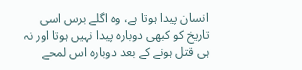انسان پیدا ہوتا ہے، وہ اگلے برس اسی تاریخ کو کبھی دوبارہ پیدا نہیں ہوتا اور نہ ہی قتل ہونے کے بعد دوبارہ اس لمحے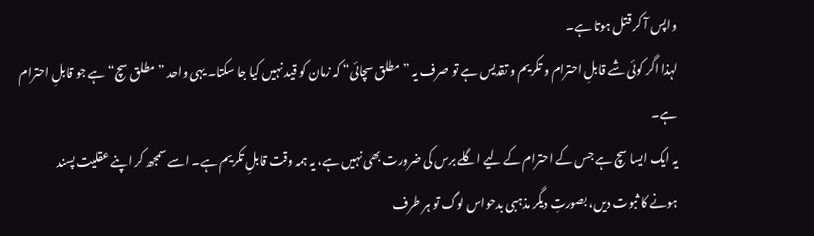واپس آ کر قتل ہوتا ہے۔
لہذا اگر کوئی شے قابلِ احترام و تکریم و تقدیس ہے تو صرف یہ ”مطلق سچائی“ کہ زمان کو قید نہیں کیا جا سکتا۔ یہی واحد ”مطلق سچ“ ہے جو قابلِ احترام ہے۔
یہ ایک ایسا سچ ہے جس کے احترام کے لیے اگلے برس کی ضرورت بھی نہیں ہے، یہ ہمہ وقت قابلِ تکریم ہے۔ اسے سمجھ کر اپنے عقلیت پسند ہونے کا ثبوت دیں، بصورتِ دیگر مذہبی بدحواس لوگ تو ہر طرف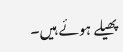پھیلے ہوئے ہیں۔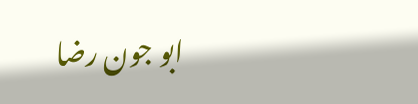ابو جون رضا